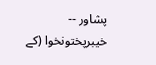پشاور -- خیبرپختونخوا (کے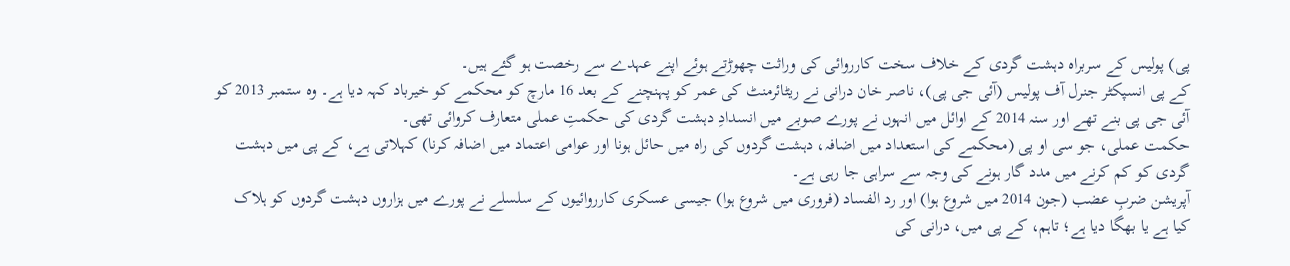پی) پولیس کے سربراہ دہشت گردی کے خلاف سخت کارروائی کی وراثت چھوڑتے ہوئے اپنے عہدے سے رخصت ہو گئے ہیں۔
کے پی انسپکٹر جنرل آف پولیس (آئی جی پی)، ناصر خان درانی نے ریٹائرمنٹ کی عمر کو پہنچنے کے بعد 16 مارچ کو محکمے کو خیرباد کہہ دیا ہے۔ وہ ستمبر 2013 کو آئی جی پی بنے تھے اور سنہ 2014 کے اوائل میں انہوں نے پورے صوبے میں انسدادِ دہشت گردی کی حکمتِ عملی متعارف کروائی تھی۔
حکمت عملی، جو سی او پی (محکمے کی استعداد میں اضافہ، دہشت گردوں کی راہ میں حائل ہونا اور عوامی اعتماد میں اضافہ کرنا) کہلاتی ہے، کے پی میں دہشت گردی کو کم کرنے میں مدد گار ہونے کی وجہ سے سراہی جا رہی ہے۔
آپریشن ضربِ عضب (جون 2014 میں شروع ہوا) اور رد الفساد (فروری میں شروع ہوا) جیسی عسکری کارروائیوں کے سلسلے نے پورے میں ہزاروں دہشت گردوں کو ہلاک کیا ہے یا بھگا دیا ہے؛ تاہم، کے پی میں، درانی کی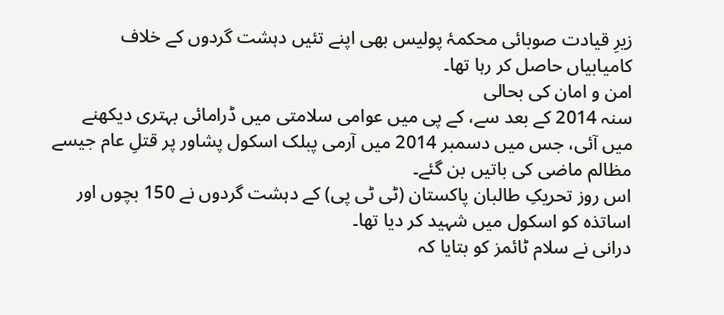زیرِ قیادت صوبائی محکمۂ پولیس بھی اپنے تئیں دہشت گردوں کے خلاف کامیابیاں حاصل کر رہا تھا۔
امن و امان کی بحالی
سنہ 2014 کے بعد سے، کے پی میں عوامی سلامتی میں ڈرامائی بہتری دیکھنے میں آئی، جس میں دسمبر 2014 میں آرمی پبلک اسکول پشاور پر قتلِ عام جیسے مظالم ماضی کی باتیں بن گئے۔
اس روز تحریکِ طالبان پاکستان (ٹی ٹی پی) کے دہشت گردوں نے 150 بچوں اور اساتذہ کو اسکول میں شہید کر دیا تھا۔
درانی نے سلام ٹائمز کو بتایا کہ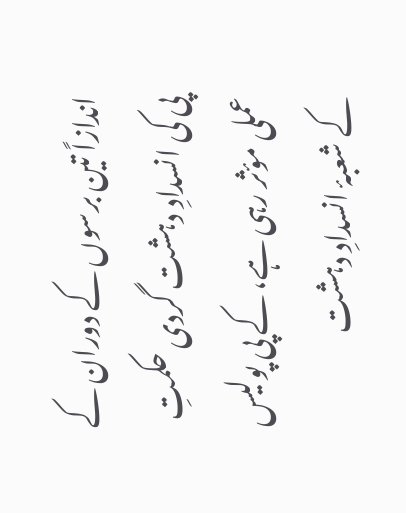اندازاً تین برسوں کے دوران کے پی کی انسدادِ دہشت گردی حکمتِ عملی مؤثر رہی ہے، کے پی پولیس کے شعبۂ انسدادِ دہشت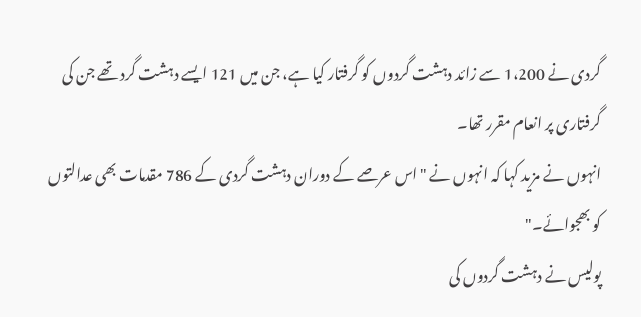گردی نے 1،200 سے زائد دہشت گردوں کو گرفتار کیا ہے، جن میں 121 ایسے دہشت گرد تھے جن کی گرفتاری پر انعام مقرر تھا۔
انہوں نے مزید کہا کہ انہوں نے "اس عرصے کے دوران دہشت گردی کے 786 مقدمات بھی عدالتوں کو بھجوائے۔"
پولیس نے دہشت گردوں کی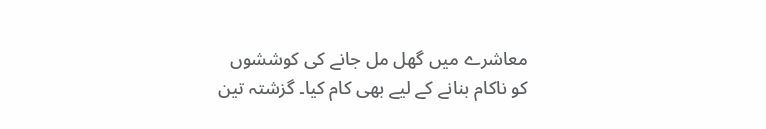معاشرے میں گھل مل جانے کی کوششوں کو ناکام بنانے کے لیے بھی کام کیا۔ گزشتہ تین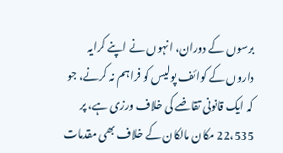برسوں کے دوران، انہوں نے اپنے کرایہ داروں کے کوائف پولیس کو فراہم نہ کرنے، جو کہ ایک قانونی تقاضے کی خلاف ورزی ہے، پر 22،535 مکان مالکان کے خلاف بھی مقدمات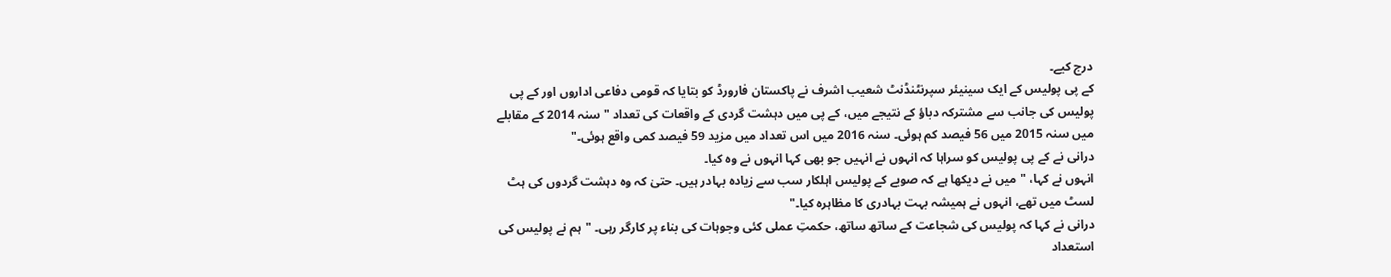درج کیے۔
کے پی پولیس کے ایک سینیئر سپرنٹنڈنٹ شعیب اشرف نے پاکستان فارورڈ کو بتایا کہ قومی دفاعی اداروں اور کے پی پولیس کی جانب سے مشترکہ دباؤ کے نتیجے میں، کے پی میں دہشت گردی کے واقعات کی تعداد "سنہ 2014 کے مقابلے میں سنہ 2015 میں 56 فیصد کم ہوئی۔ سنہ 2016 میں اس تعداد میں مزید 59 فیصد کمی واقع ہوئی۔"
درانی نے کے پی پولیس کو سراہا کہ انہوں نے انہیں جو بھی کہا انہوں نے وہ کیا۔
انہوں نے کہا، "میں نے دیکھا ہے کہ صوبے کے پولیس اہلکار سب سے زیادہ بہادر ہیں۔ حتیٰ کہ وہ دہشت گردوں کی ہٹ لسٹ میں تھے، انہوں نے ہمیشہ بہت بہادری کا مظاہرہ کیا۔"
درانی نے کہا کہ پولیس کی شجاعت کے ساتھ ساتھ، حکمتِ عملی کئی وجوہات کی بناء پر کارگر رہی۔ "ہم نے پولیس کی استعداد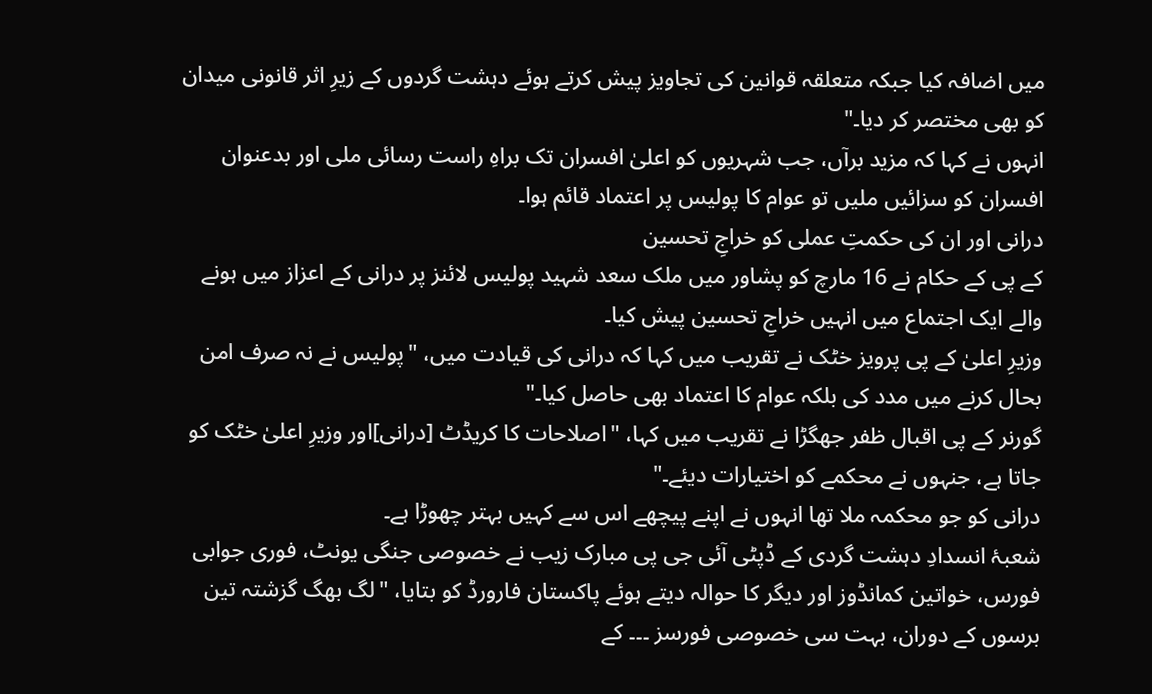میں اضافہ کیا جبکہ متعلقہ قوانین کی تجاویز پیش کرتے ہوئے دہشت گردوں کے زیرِ اثر قانونی میدان کو بھی مختصر کر دیا۔"
انہوں نے کہا کہ مزید برآں، جب شہریوں کو اعلیٰ افسران تک براہِ راست رسائی ملی اور بدعنوان افسران کو سزائیں ملیں تو عوام کا پولیس پر اعتماد قائم ہوا۔
درانی اور ان کی حکمتِ عملی کو خراجِ تحسین
کے پی کے حکام نے 16 مارچ کو پشاور میں ملک سعد شہید پولیس لائنز پر درانی کے اعزاز میں ہونے والے ایک اجتماع میں انہیں خراجِ تحسین پیش کیا۔
وزیرِ اعلیٰ کے پی پرویز خٹک نے تقریب میں کہا کہ درانی کی قیادت میں، "پولیس نے نہ صرف امن بحال کرنے میں مدد کی بلکہ عوام کا اعتماد بھی حاصل کیا۔"
گورنر کے پی اقبال ظفر جھگڑا نے تقریب میں کہا، "اصلاحات کا کریڈٹ [درانی]اور وزیرِ اعلیٰ خٹک کو جاتا ہے، جنہوں نے محکمے کو اختیارات دیئے۔"
درانی کو جو محکمہ ملا تھا انہوں نے اپنے پیچھے اس سے کہیں بہتر چھوڑا ہے۔
شعبۂ انسدادِ دہشت گردی کے ڈپٹی آئی جی پی مبارک زیب نے خصوصی جنگی یونٹ، فوری جوابی فورس، خواتین کمانڈوز اور دیگر کا حوالہ دیتے ہوئے پاکستان فارورڈ کو بتایا، "لگ بھگ گزشتہ تین برسوں کے دوران، بہت سی خصوصی فورسز ۔۔۔ کے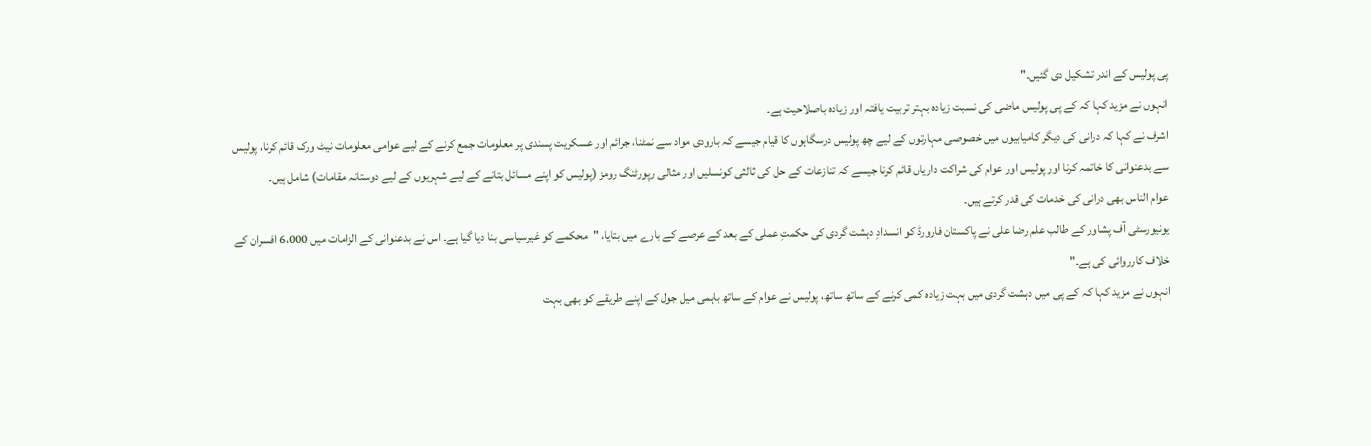پی پولیس کے اندر تشکیل دی گئیں۔"
انہوں نے مزید کہا کہ کے پی پولیس ماضی کی نسبت زیادہ بہتر تربیت یافتہ اور زیادہ باصلاحیت ہے۔
اشرف نے کہا کہ درانی کی دیگر کامیابیوں میں خصوصی مہارتوں کے لیے چھ پولیس درسگاہوں کا قیام جیسے کہ بارودی مواد سے نمٹنا، جرائم اور عسکریت پسندی پر معلومات جمع کرنے کے لیے عوامی معلومات نیٹ ورک قائم کرنا، پولیس سے بدعنوانی کا خاتمہ کرنا اور پولیس اور عوام کی شراکت داریاں قائم کرنا جیسے کہ تنازعات کے حل کی ثالثی کونسلیں اور مثالی رپورٹنگ رومز (پولیس کو اپنے مسائل بتانے کے لیے شہریوں کے لیے دوستانہ مقامات) شامل ہیں۔
عوام الناس بھی درانی کی خدمات کی قدر کرتے ہیں۔
یونیورسٹی آف پشاور کے طالب علم رضا علی نے پاکستان فارورڈ کو انسدادِ دہشت گردی کی حکمتِ عملی کے بعد کے عرصے کے بارے میں بتایا، "محکمے کو غیرسیاسی بنا دیا گیا ہے۔ اس نے بدعنوانی کے الزامات میں 6،000 افسران کے خلاف کارروائی کی ہے۔"
انہوں نے مزید کہا کہ کے پی میں دہشت گردی میں بہت زیادہ کمی کرنے کے ساتھ ساتھ، پولیس نے عوام کے ساتھ باہمی میل جول کے اپنے طریقے کو بھی بہت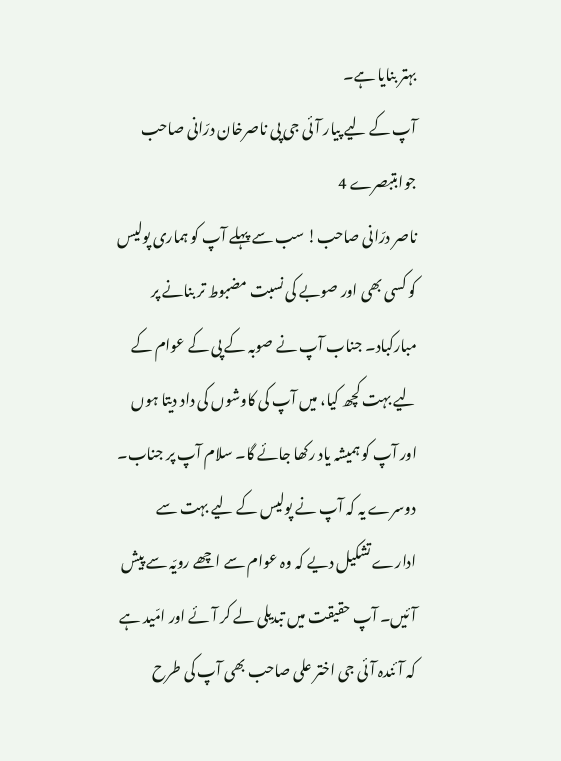بہتر بنایا ہے۔
آپ کے لیے پیار آئی جی پی ناصرخان درّانی صاحب
جوابتبصرے 4
ناصر درّانی صاحب! سب سے پہلے آپ کو ہماری پولیس کو کسی بھی اور صوبے کی نسبت مضبوط تر بنانے پر مبارکباد۔ جناب آپ نے صوبہ کے پی کے عوام کے لیے بہت کچھ کیا، میں آپ کی کاوشوں کی داد دیتا ہوں اور آپ کو ہمیشہ یاد رکھا جائے گا۔ سلام آپ پر جناب۔ دوسرے یہ کہ آپ نے پولیس کے لیے بہت سے ادارے تشکیل دیے کہ وہ عوام سے اچھے رویّہ سے پیش آئیں۔ آپ حقیقت میں تبدیلی لے کر آئے اور امّید ہے کہ آئندہ آئی جی اختر علی صاحب بھی آپ کی طرح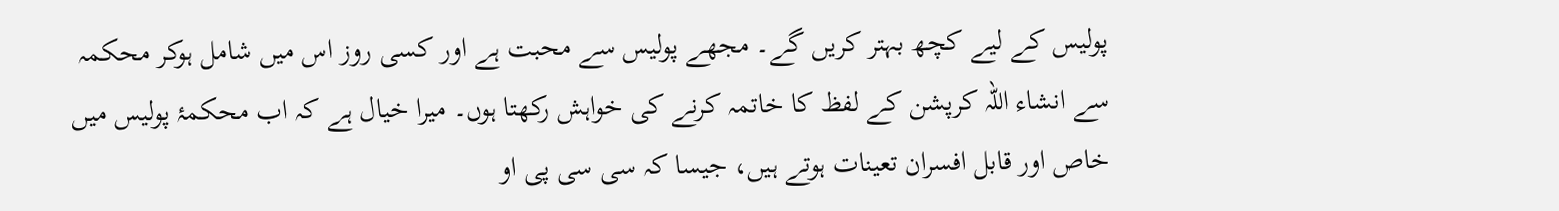پولیس کے لیے کچھ بہتر کریں گے۔ مجھے پولیس سے محبت ہے اور کسی روز اس میں شامل ہوکر محکمہ سے انشاء اللہ کرپشن کے لفظ کا خاتمہ کرنے کی خواہش رکھتا ہوں۔ میرا خیال ہے کہ اب محکمۂ پولیس میں خاص اور قابل افسران تعینات ہوتے ہیں، جیسا کہ سی سی پی او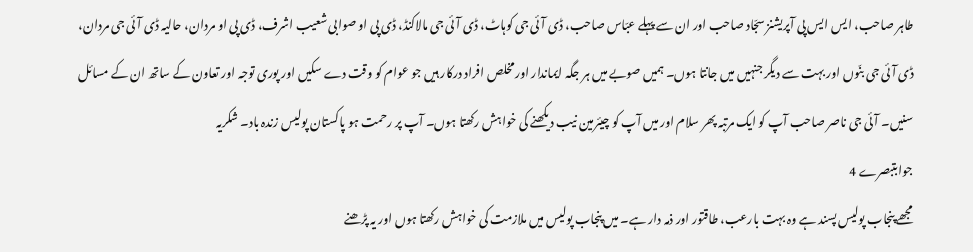طاہر صاحب، ایس ایس پی آپریشنز سجّاد صاحب اور ان سے پہلے عبّاس صاحب، ڈی آئی جی کوہاٹ، ڈی آئی جی مالاکنڈ، ڈی پی او صوابی شعیب اشرف، ڈی پی او مردان، حالیہ ڈی آئی جی مردان، ڈی آئی جی بنّوں اور بہت سے دیگر جنہیں میں جانتا ہوں۔ ہمیں صوبے میں ہر جگہ ایماندار اور مخلص افراد درکار ہیں جو عوام کو وقت دے سکیں اور پوری توجہ اور تعاون کے ساتھ ان کے مسائل سنیں۔ آئی جی ناصر صاحب آپ کو ایک مرتبہ پھر سلام اور میں آپ کو چیئرمین نیب دیکھنے کی خواہش رکھتا ہوں۔ آپ پر رحمت ہو پاکستان پولیس زندہ باد۔ شکریہ
جوابتبصرے 4
مجھے پنجاب پولیس پسند ہے وہ بہت بارعب، طاقتور اور ذمہ دار ہے۔ میں پنجاب پولیس میں ملازمت کی خواہش رکھتا ہوں اور یہ پڑھنے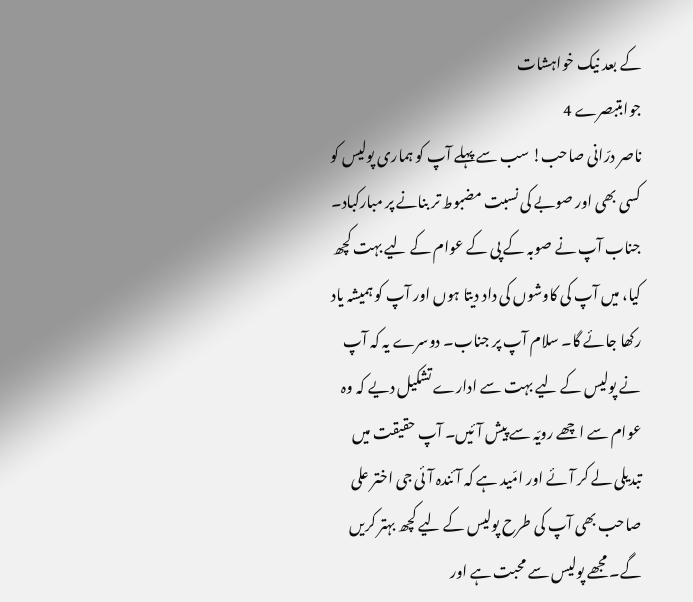کے بعد نیک خواہشات
جوابتبصرے 4
ناصر درّانی صاحب! سب سے پہلے آپ کو ہماری پولیس کو کسی بھی اور صوبے کی نسبت مضبوط تر بنانے پر مبارکباد۔ جناب آپ نے صوبہ کے پی کے عوام کے لیے بہت کچھ کیا، میں آپ کی کاوشوں کی داد دیتا ہوں اور آپ کو ہمیشہ یاد رکھا جائے گا۔ سلام آپ پر جناب۔ دوسرے یہ کہ آپ نے پولیس کے لیے بہت سے ادارے تشکیل دیے کہ وہ عوام سے اچھے رویّہ سے پیش آئیں۔ آپ حقیقت میں تبدیلی لے کر آئے اور امّید ہے کہ آئندہ آئی جی اختر علی صاحب بھی آپ کی طرح پولیس کے لیے کچھ بہتر کریں گے۔ مجھے پولیس سے محبت ہے اور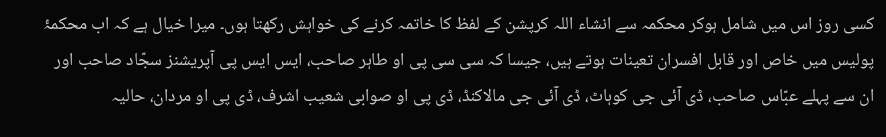کسی روز اس میں شامل ہوکر محکمہ سے انشاء اللہ کرپشن کے لفظ کا خاتمہ کرنے کی خواہش رکھتا ہوں۔ میرا خیال ہے کہ اب محکمۂ پولیس میں خاص اور قابل افسران تعینات ہوتے ہیں، جیسا کہ سی سی پی او طاہر صاحب، ایس ایس پی آپریشنز سجّاد صاحب اور ان سے پہلے عبّاس صاحب، ڈی آئی جی کوہاٹ، ڈی آئی جی مالاکنڈ، ڈی پی او صوابی شعیب اشرف، ڈی پی او مردان، حالیہ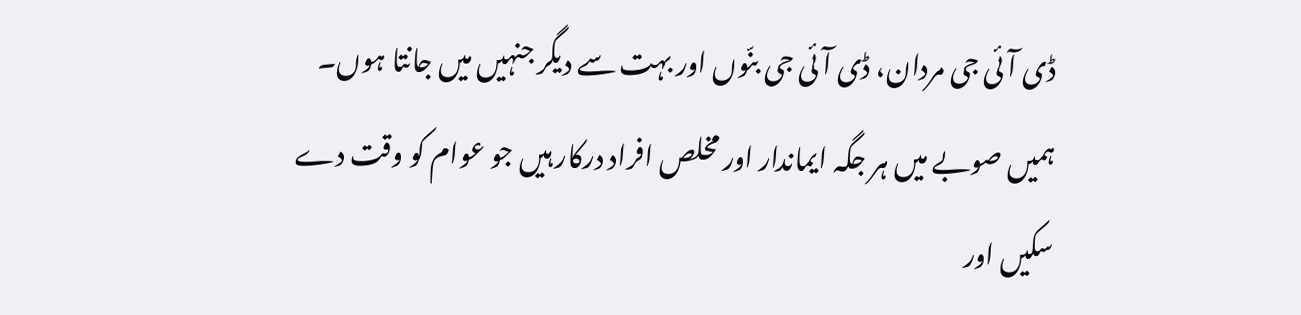ڈی آئی جی مردان، ڈی آئی جی بنّوں اور بہت سے دیگر جنہیں میں جانتا ہوں۔ ہمیں صوبے میں ہر جگہ ایماندار اور مخلص افراد درکار ہیں جو عوام کو وقت دے سکیں اور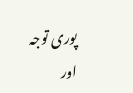پوری توجہ اور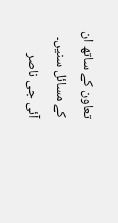تعاون کے ساتھ ان کے مسائل سنیں۔ آئی جی ناصر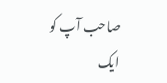صاحب آپ کو ایک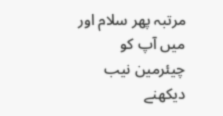مرتبہ پھر سلام اور میں آپ کو چیئرمین نیب دیکھنے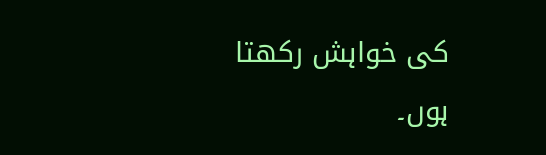کی خواہش رکھتا ہوں۔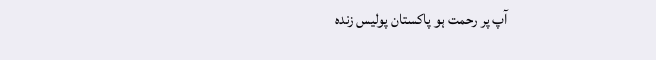آپ پر رحمت ہو پاکستان پولیس زندہ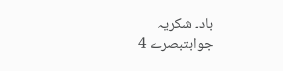باد۔ شکریہ
جوابتبصرے 4